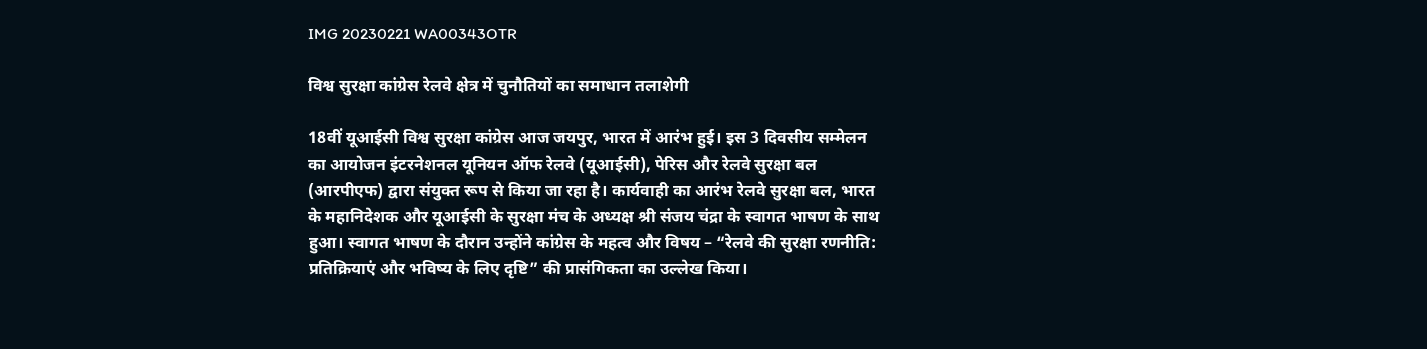IMG 20230221 WA00343OTR

विश्व सुरक्षा कांग्रेस रेलवे क्षेत्र में चुनौतियों का समाधान तलाशेगी

18वीं यूआईसी विश्व सुरक्षा कांग्रेस आज जयपुर, भारत में आरंभ हुई। इस 3 दिवसीय सम्मेलन का आयोजन इंटरनेशनल यूनियन ऑफ रेलवे (यूआईसी), पेरिस और रेलवे सुरक्षा बल (आरपीएफ) द्वारा संयुक्त रूप से किया जा रहा है। कार्यवाही का आरंभ रेलवे सुरक्षा बल, भारत के महानिदेशक और यूआईसी के सुरक्षा मंच के अध्यक्ष श्री संजय चंद्रा के स्वागत भाषण के साथ हुआ। स्वागत भाषण के दौरान उन्होंने कांग्रेस के महत्व और विषय – “रेलवे की सुरक्षा रणनीति: प्रतिक्रियाएं और भविष्य के लिए दृष्टि” की प्रासंगिकता का उल्लेख किया।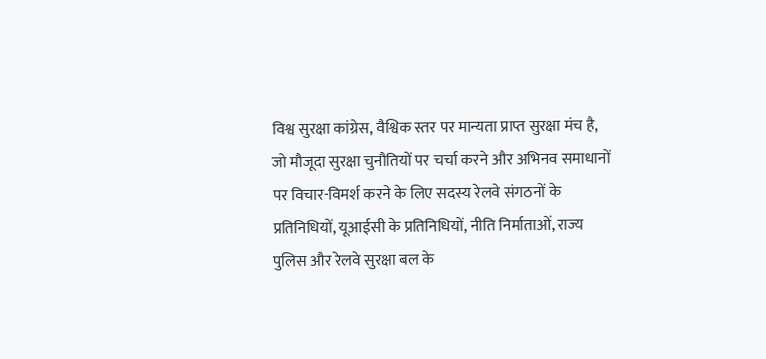विश्व सुरक्षा कांग्रेस, वैश्विक स्तर पर मान्यता प्राप्त सुरक्षा मंच है, जो मौजूदा सुरक्षा चुनौतियों पर चर्चा करने और अभिनव समाधानों पर विचार-विमर्श करने के लिए सदस्य रेलवे संगठनों के प्रतिनिधियों, यूआईसी के प्रतिनिधियों, नीति निर्माताओं, राज्य पुलिस और रेलवे सुरक्षा बल के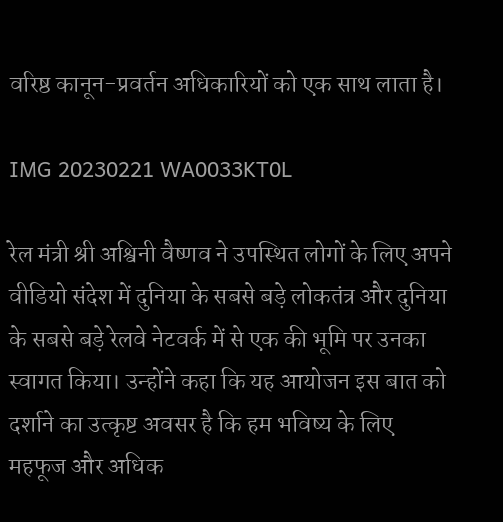वरिष्ठ कानून-प्रवर्तन अधिकारियों को एक साथ लाता है।

IMG 20230221 WA0033KT0L

रेल मंत्री श्री अश्विनी वैष्णव ने उपस्थित लोगों के लिए अपने वीडियो संदेश में दुनिया के सबसे बड़े लोकतंत्र और दुनिया के सबसे बड़े रेलवे नेटवर्क में से एक की भूमि पर उनका स्वागत किया। उन्होंने कहा कि यह आयोजन इस बात को दर्शाने का उत्कृष्ट अवसर है कि हम भविष्य के लिए महफूज और अधिक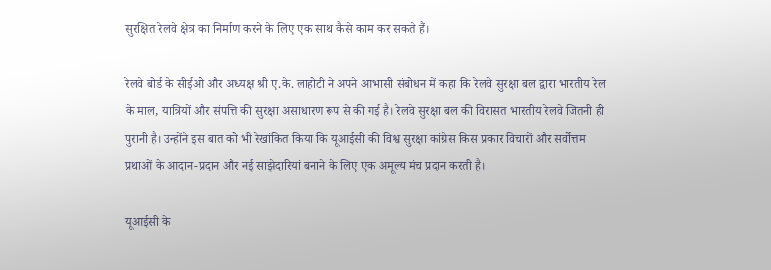सुरक्षित रेलवे क्षेत्र का निर्माण करने के लिए एक साथ कैसे काम कर सकते हैं।

रेलवे बोर्ड के सीईओ और अध्यक्ष श्री ए.के. लाहोटी ने अपने आभासी संबोधन में कहा कि रेलवे सुरक्षा बल द्वारा भारतीय रेल के माल, यात्रियों और संपत्ति की सुरक्षा असाधारण रूप से की गई है। रेलवे सुरक्षा बल की विरासत भारतीय रेलवे जितनी ही पुरानी है। उन्होंने इस बात को भी रेखांकित किया कि यूआईसी की विश्व सुरक्षा कांग्रेस किस प्रकार विचारों और सर्वोत्तम प्रथाओं के आदान-प्रदान और नई साझेदारियां बनाने के लिए एक अमूल्य मंच प्रदान करती है।

यूआईसी के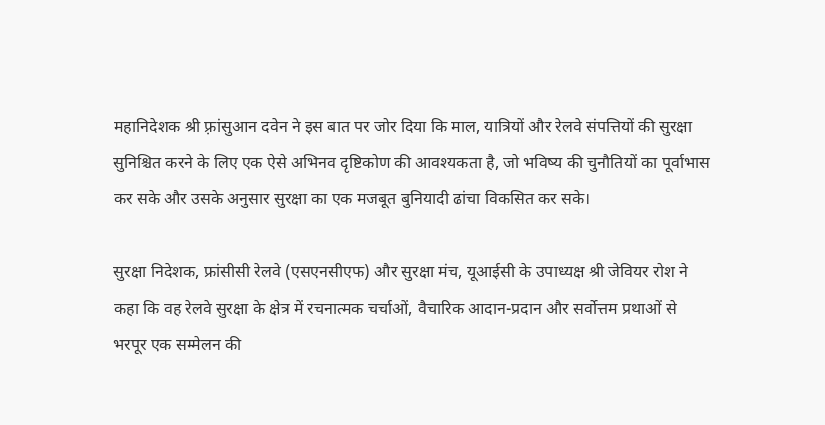महानिदेशक श्री फ़्रांसुआन दवेन ने इस बात पर जोर दिया कि माल, यात्रियों और रेलवे संपत्तियों की सुरक्षा सुनिश्चित करने के लिए एक ऐसे अभिनव दृष्टिकोण की आवश्यकता है, जो भविष्य की चुनौतियों का पूर्वाभास कर सके और उसके अनुसार सुरक्षा का एक मजबूत बुनियादी ढांचा विकसित कर सके।

सुरक्षा निदेशक, फ्रांसीसी रेलवे (एसएनसीएफ) और सुरक्षा मंच, यूआईसी के उपाध्यक्ष श्री जेवियर रोश ने कहा कि वह रेलवे सुरक्षा के क्षेत्र में रचनात्मक चर्चाओं, वैचारिक आदान-प्रदान और सर्वोत्तम प्रथाओं से भरपूर एक सम्मेलन की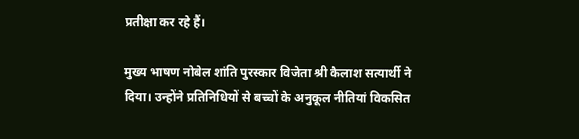प्रतीक्षा कर रहे हैं।

मुख्य भाषण नोबेल शांति पुरस्कार विजेता श्री कैलाश सत्यार्थी ने दिया। उन्‍होंने प्रतिनिधियों से बच्चों के अनुकूल नीतियां विकसित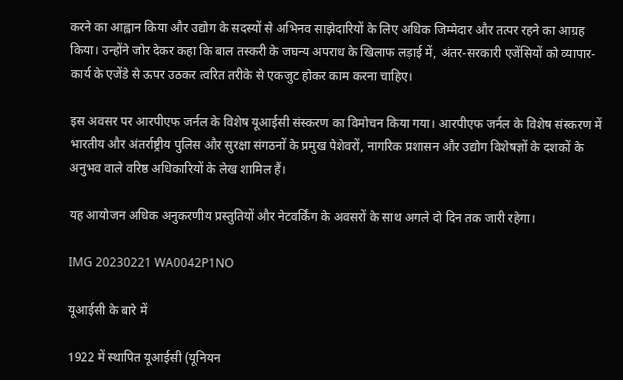करने का आह्वान किया और उद्योग के सदस्यों से अभिनव साझेदारियों के लिए अधिक जिम्मेदार और तत्‍पर रहने का आग्रह किया। उन्होंने जोर देकर कहा कि बाल तस्करी के जघन्य अपराध के खिलाफ लड़ाई में, अंतर-सरकारी एजेंसियों को व्यापार-कार्य के एजेंडे से ऊपर उठकर त्वरित तरीके से एकजुट होकर काम करना चाहिए।

इस अवसर पर आरपीएफ जर्नल के विशेष यूआईसी संस्करण का विमोचन किया गया। आरपीएफ जर्नल के विशेष संस्करण में भारतीय और अंतर्राष्ट्रीय पुलिस और सुरक्षा संगठनों के प्रमुख पेशेवरों, नागरिक प्रशासन और उद्योग विशेषज्ञों के दशकों के अनुभव वाले वरिष्ठ अधिकारियों के लेख शामिल हैं।

यह आयोजन अधिक अनुकरणीय प्रस्तुतियों और नेटवर्किंग के अवसरों के साथ अगले दो दिन तक जारी रहेगा।

IMG 20230221 WA0042P1NO

यूआईसी के बारे में

1922 में स्थापित यूआईसी (यूनियन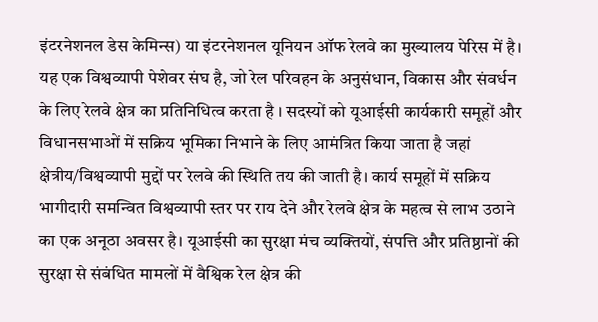इंटरनेशनल डेस केमिन्स) या इंटरनेशनल यूनियन ऑफ रेलवे का मुख्यालय पेरिस में है। यह एक विश्वव्यापी पेशेवर संघ है, जो रेल परिवहन के अनुसंधान, विकास और संवर्धन के लिए रेलवे क्षेत्र का प्रतिनिधित्व करता है । सदस्यों को यूआईसी कार्यकारी समूहों और विधानसभाओं में सक्रिय भूमिका निभाने के लिए आमंत्रित किया जाता है जहां क्षेत्रीय/विश्वव्यापी मुद्दों पर रेलवे की स्थिति तय की जाती है। कार्य समूहों में सक्रिय भागीदारी समन्वित विश्वव्यापी स्तर पर राय देने और रेलवे क्षेत्र के महत्‍व से लाभ उठाने का एक अनूठा अवसर है। यूआईसी का सुरक्षा मंच व्यक्तियों, संपत्ति और प्रतिष्ठानों की सुरक्षा से संबंधित मामलों में वैश्विक रेल क्षेत्र की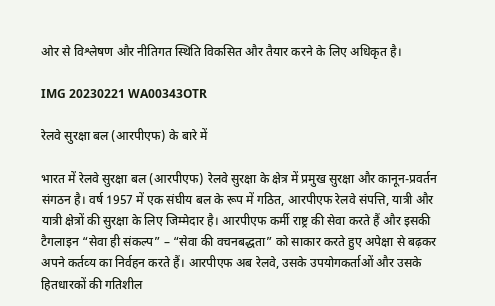ओर से विश्लेषण और नीतिगत स्थिति विकसित और तैयार करने के लिए अधिकृत है।

IMG 20230221 WA00343OTR

रेलवे सुरक्षा बल (आरपीएफ) के बारे में

भारत में रेलवे सुरक्षा बल (आरपीएफ) रेलवे सुरक्षा के क्षेत्र में प्रमुख सुरक्षा और कानून-प्रवर्तन संगठन है। वर्ष 1957 में एक संघीय बल के रूप में गठित, आरपीएफ रेलवे संपत्ति, यात्री और यात्री क्षेत्रों की सुरक्षा के लिए जिम्मेदार है। आरपीएफ कर्मी राष्ट्र की सेवा करते हैं और इसकी टैगलाइन “सेवा ही संकल्प” – “सेवा की वचनबद्धता” को साकार करते हुए अपेक्षा से बढ़कर अपने कर्तव्‍य का निर्वहन करते हैं। आरपीएफ अब रेलवे, उसके उपयोगकर्ताओं और उसके हितधारकों की गतिशील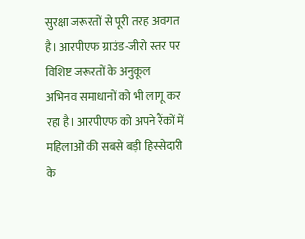सुरक्षा जरूरतों से पूरी तरह अवगत है। आरपीएफ ग्राउंड-जीरो स्तर पर विशिष्ट जरूरतों के अनुकूल अभिनव समाधानों को भी लागू कर रहा है। आरपीएफ को अपने रैंकों में महिलाओं की सबसे बड़ी हिस्सेदारी के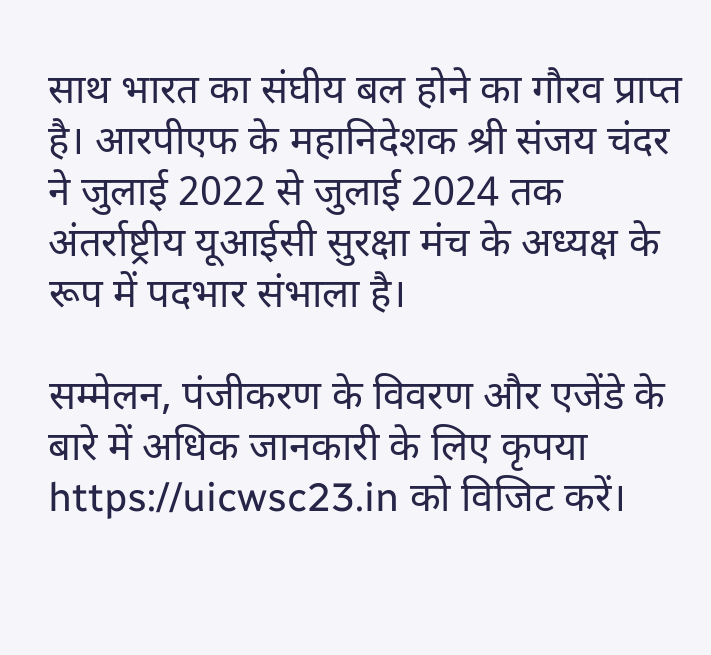साथ भारत का संघीय बल होने का गौरव प्राप्त है। आरपीएफ के महानिदेशक श्री संजय चंदर ने जुलाई 2022 से जुलाई 2024 तक अंतर्राष्ट्रीय यूआईसी सुरक्षा मंच के अध्यक्ष के रूप में पदभार संभाला है।

सम्मेलन, पंजीकरण के विवरण और एजेंडे के बारे में अधिक जानकारी के लिए कृपया https://uicwsc23.in को विजिट करें।